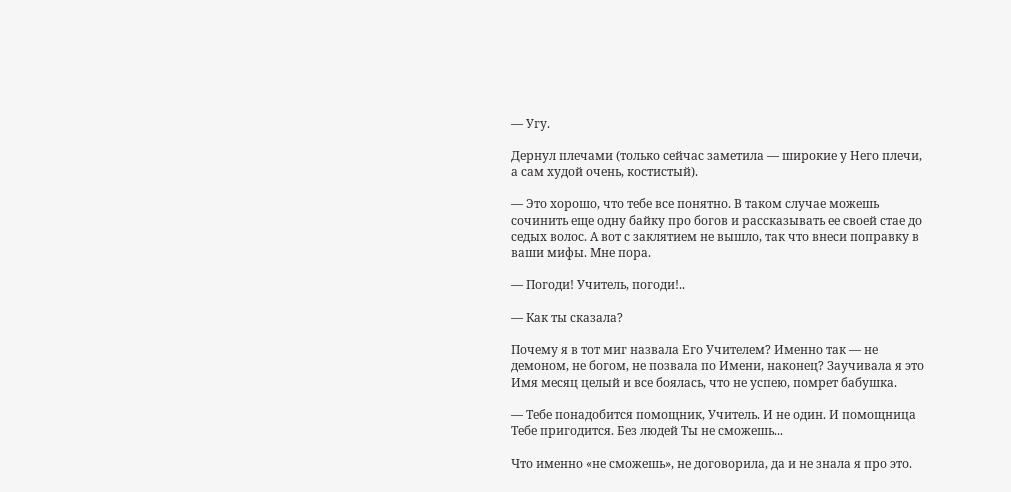— Угу.

Дернул плечами (только сейчас заметила — широкие у Него плечи, а сам худой очень, костистый).

— Это хорошо, что тебе все понятно. В таком случае можешь сочинить еще одну байку про богов и рассказывать ее своей стае до седых волос. А вот с заклятием не вышло, так что внеси поправку в ваши мифы. Мне пора.

— Погоди! Учитель, погоди!..

— Как ты сказала?

Почему я в тот миг назвала Его Учителем? Именно так — не демоном, не богом, не позвала по Имени, наконец? Заучивала я это Имя месяц целый и все боялась, что не успею, помрет бабушка.

— Тебе понадобится помощник, Учитель. И не один. И помощница Тебе пригодится. Без людей Ты не сможешь...

Что именно «не сможешь», не договорила, да и не знала я про это.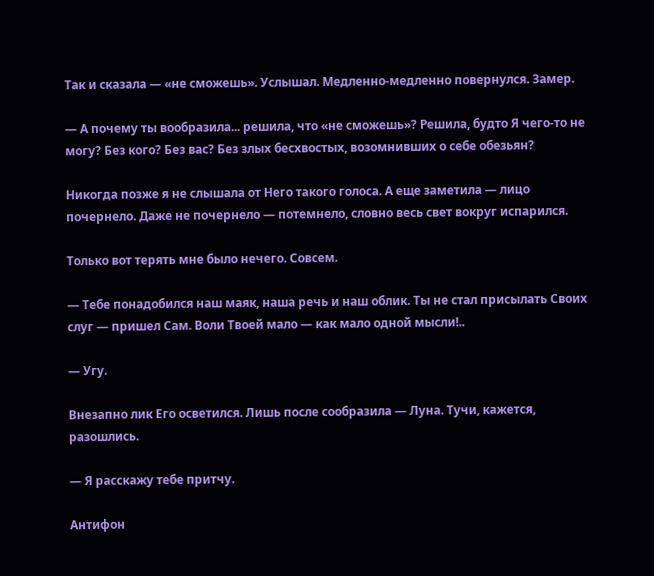Так и сказала — «не сможешь». Услышал. Медленно-медленно повернулся. Замер.

— А почему ты вообразила... решила, что «не сможешь»? Решила, будто Я чего-то не могу? Без кого? Без вас? Без злых бесхвостых, возомнивших о себе обезьян?

Никогда позже я не слышала от Него такого голоса. А еще заметила — лицо почернело. Даже не почернело — потемнело, словно весь свет вокруг испарился.

Только вот терять мне было нечего. Совсем.

— Тебе понадобился наш маяк, наша речь и наш облик. Ты не стал присылать Своих слуг — пришел Сам. Воли Твоей мало — как мало одной мысли!..

— Угу.

Внезапно лик Его осветился. Лишь после сообразила — Луна. Тучи, кажется, разошлись.

— Я расскажу тебе притчу.

Антифон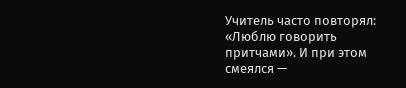Учитель часто повторял: «Люблю говорить притчами». И при этом смеялся —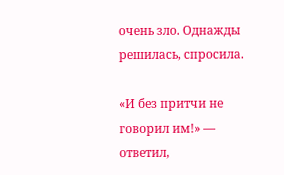очень зло. Однажды решилась, спросила.

«И без притчи не говорил им!» — ответил,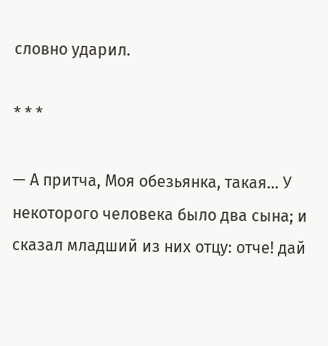словно ударил.

* * *

— А притча, Моя обезьянка, такая... У некоторого человека было два сына; и сказал младший из них отцу: отче! дай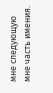мне следующую мне часть имения.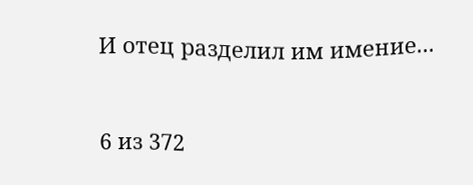И отец разделил им имение...



6 из 372